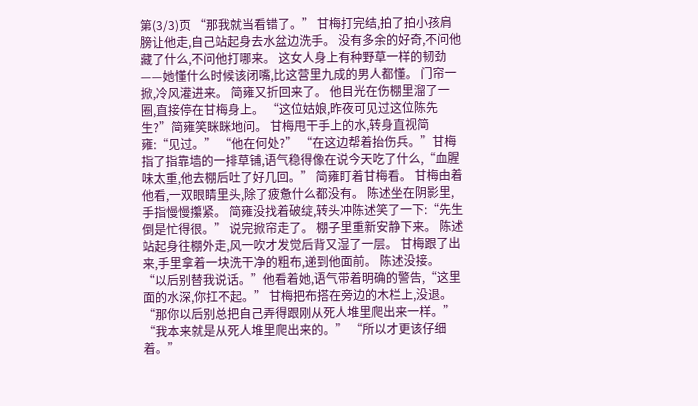第(3/3)页 “那我就当看错了。” 甘梅打完结,拍了拍小孩肩膀让他走,自己站起身去水盆边洗手。 没有多余的好奇,不问他藏了什么,不问他打哪来。 这女人身上有种野草一样的韧劲——她懂什么时候该闭嘴,比这营里九成的男人都懂。 门帘一掀,冷风灌进来。 简雍又折回来了。 他目光在伤棚里溜了一圈,直接停在甘梅身上。 “这位姑娘,昨夜可见过这位陈先生?”简雍笑眯眯地问。 甘梅甩干手上的水,转身直视简雍:“见过。” “他在何处?” “在这边帮着抬伤兵。”甘梅指了指靠墙的一排草铺,语气稳得像在说今天吃了什么,“血腥味太重,他去棚后吐了好几回。” 简雍盯着甘梅看。 甘梅由着他看,一双眼睛里头,除了疲惫什么都没有。 陈述坐在阴影里,手指慢慢攥紧。 简雍没找着破绽,转头冲陈述笑了一下:“先生倒是忙得很。” 说完掀帘走了。 棚子里重新安静下来。 陈述站起身往棚外走,风一吹才发觉后背又湿了一层。 甘梅跟了出来,手里拿着一块洗干净的粗布,递到他面前。 陈述没接。 “以后别替我说话。”他看着她,语气带着明确的警告,“这里面的水深,你扛不起。” 甘梅把布搭在旁边的木栏上,没退。 “那你以后别总把自己弄得跟刚从死人堆里爬出来一样。” “我本来就是从死人堆里爬出来的。” “所以才更该仔细着。”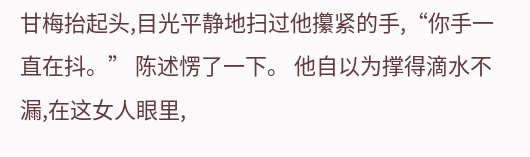甘梅抬起头,目光平静地扫过他攥紧的手,“你手一直在抖。” 陈述愣了一下。 他自以为撑得滴水不漏,在这女人眼里,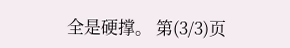全是硬撑。 第(3/3)页